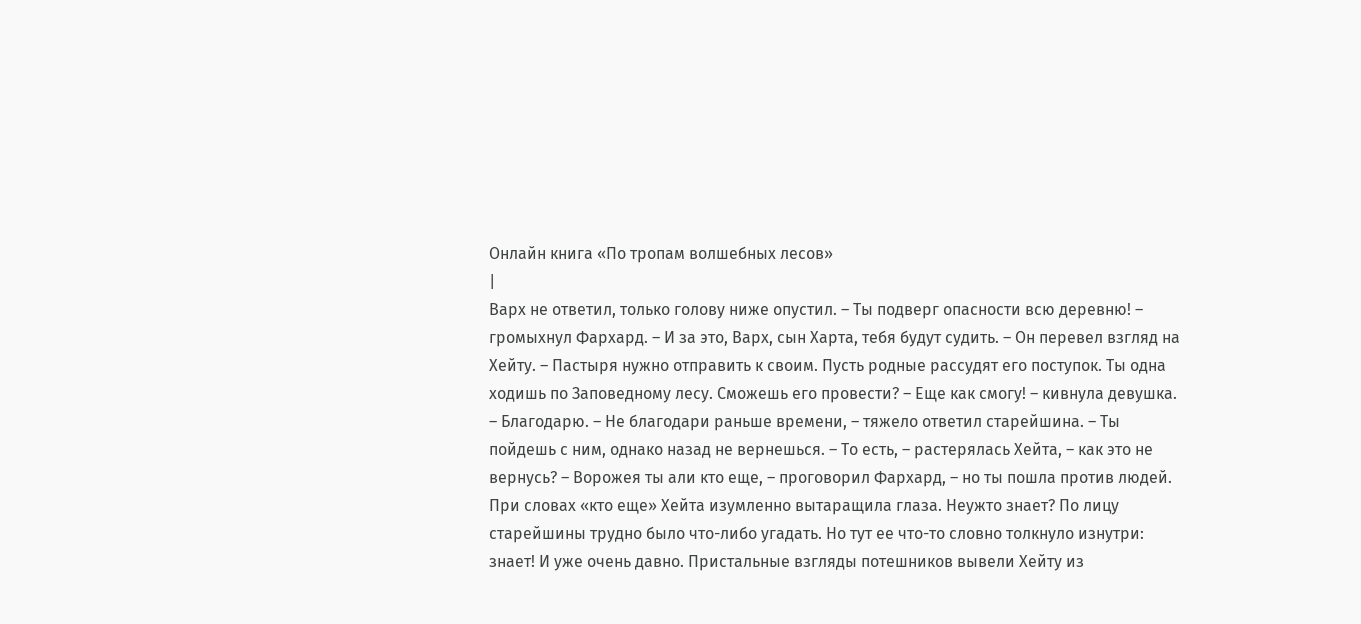Онлайн книга «По тропам волшебных лесов»
|
Варх не ответил, только голову ниже опустил. – Ты подверг опасности всю деревню! – громыхнул Фархард. – И за это, Варх, сын Харта, тебя будут судить. – Он перевел взгляд на Хейту. – Пастыря нужно отправить к своим. Пусть родные рассудят его поступок. Ты одна ходишь по Заповедному лесу. Сможешь его провести? – Еще как смогу! – кивнула девушка. – Благодарю. – Не благодари раньше времени, – тяжело ответил старейшина. – Ты пойдешь с ним, однако назад не вернешься. – То есть, – растерялась Хейта, – как это не вернусь? – Ворожея ты али кто еще, – проговорил Фархард, – но ты пошла против людей. При словах «кто еще» Хейта изумленно вытаращила глаза. Неужто знает? По лицу старейшины трудно было что-либо угадать. Но тут ее что-то словно толкнуло изнутри: знает! И уже очень давно. Пристальные взгляды потешников вывели Хейту из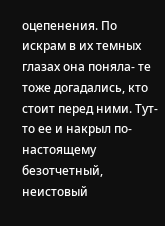оцепенения. По искрам в их темных глазах она поняла- те тоже догадались, кто стоит перед ними. Тут-то ее и накрыл по-настоящему безотчетный, неистовый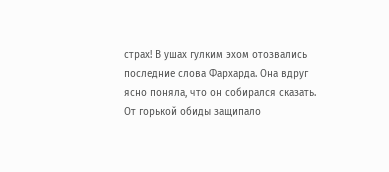страх! В ушах гулким эхом отозвались последние слова Фархарда. Она вдруг ясно поняла, что он собирался сказать. От горькой обиды защипало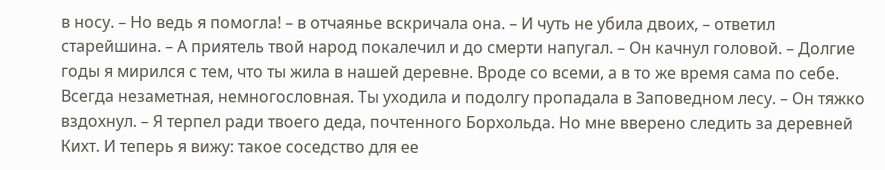в носу. – Но ведь я помогла! – в отчаянье вскричала она. – И чуть не убила двоих, – ответил старейшина. – А приятель твой народ покалечил и до смерти напугал. – Он качнул головой. – Долгие годы я мирился с тем, что ты жила в нашей деревне. Вроде со всеми, а в то же время сама по себе. Всегда незаметная, немногословная. Ты уходила и подолгу пропадала в Заповедном лесу. – Он тяжко вздохнул. – Я терпел ради твоего деда, почтенного Борхольда. Но мне вверено следить за деревней Кихт. И теперь я вижу: такое соседство для ее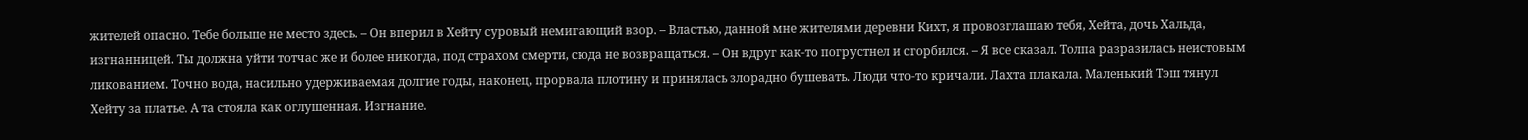жителей опасно. Тебе больше не место здесь. – Он вперил в Хейту суровый немигающий взор. – Властью, данной мне жителями деревни Кихт, я провозглашаю тебя, Хейта, дочь Хальда, изгнанницей. Ты должна уйти тотчас же и более никогда, под страхом смерти, сюда не возвращаться. – Он вдруг как-то погрустнел и сгорбился. – Я все сказал. Толпа разразилась неистовым ликованием. Точно вода, насильно удерживаемая долгие годы, наконец, прорвала плотину и принялась злорадно бушевать. Люди что-то кричали. Лахта плакала. Маленький Тэш тянул Хейту за платье. А та стояла как оглушенная. Изгнание.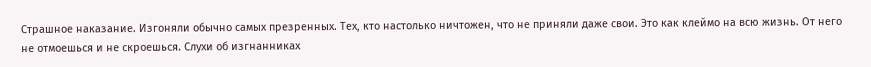Страшное наказание. Изгоняли обычно самых презренных. Тех, кто настолько ничтожен, что не приняли даже свои. Это как клеймо на всю жизнь. От него не отмоешься и не скроешься. Слухи об изгнанниках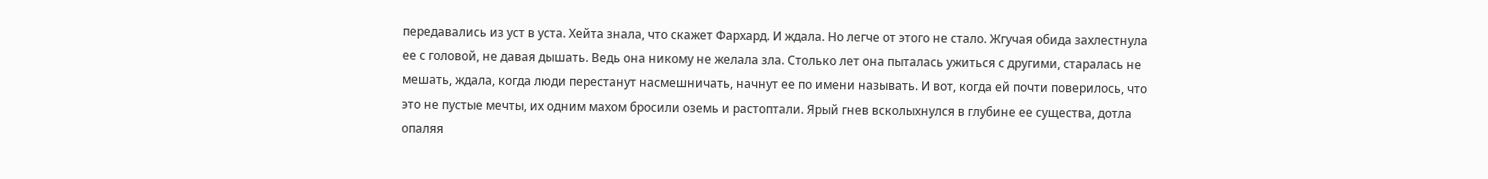передавались из уст в уста. Хейта знала, что скажет Фархард. И ждала. Но легче от этого не стало. Жгучая обида захлестнула ее с головой, не давая дышать. Ведь она никому не желала зла. Столько лет она пыталась ужиться с другими, старалась не мешать, ждала, когда люди перестанут насмешничать, начнут ее по имени называть. И вот, когда ей почти поверилось, что это не пустые мечты, их одним махом бросили оземь и растоптали. Ярый гнев всколыхнулся в глубине ее существа, дотла опаляя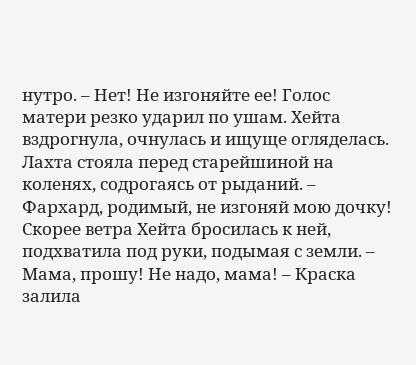нутро. – Нет! Не изгоняйте ее! Голос матери резко ударил по ушам. Хейта вздрогнула, очнулась и ищуще огляделась. Лахта стояла перед старейшиной на коленях, содрогаясь от рыданий. – Фархард, родимый, не изгоняй мою дочку! Скорее ветра Хейта бросилась к ней, подхватила под руки, подымая с земли. – Мама, прошу! Не надо, мама! – Краска залила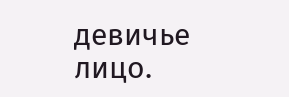девичье лицо.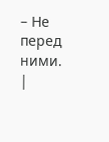– Не перед ними. |